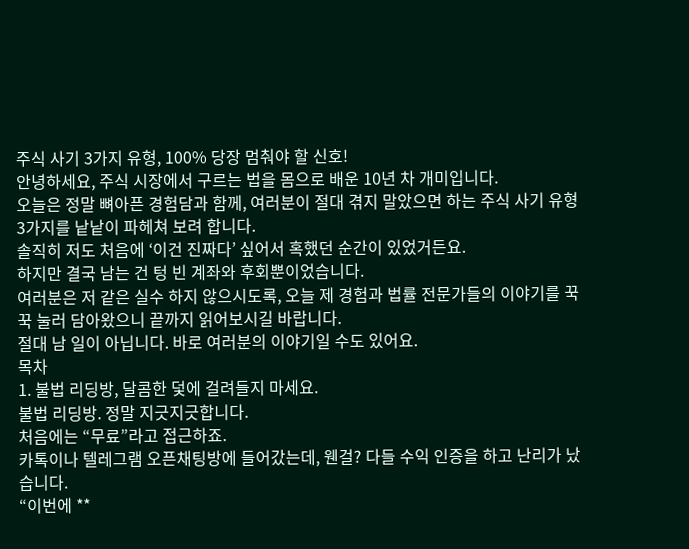주식 사기 3가지 유형, 100% 당장 멈춰야 할 신호!
안녕하세요, 주식 시장에서 구르는 법을 몸으로 배운 10년 차 개미입니다.
오늘은 정말 뼈아픈 경험담과 함께, 여러분이 절대 겪지 말았으면 하는 주식 사기 유형 3가지를 낱낱이 파헤쳐 보려 합니다.
솔직히 저도 처음에 ‘이건 진짜다’ 싶어서 혹했던 순간이 있었거든요.
하지만 결국 남는 건 텅 빈 계좌와 후회뿐이었습니다.
여러분은 저 같은 실수 하지 않으시도록, 오늘 제 경험과 법률 전문가들의 이야기를 꾹꾹 눌러 담아왔으니 끝까지 읽어보시길 바랍니다.
절대 남 일이 아닙니다. 바로 여러분의 이야기일 수도 있어요.
목차
1. 불법 리딩방, 달콤한 덫에 걸려들지 마세요.
불법 리딩방. 정말 지긋지긋합니다.
처음에는 “무료”라고 접근하죠.
카톡이나 텔레그램 오픈채팅방에 들어갔는데, 웬걸? 다들 수익 인증을 하고 난리가 났습니다.
“이번에 **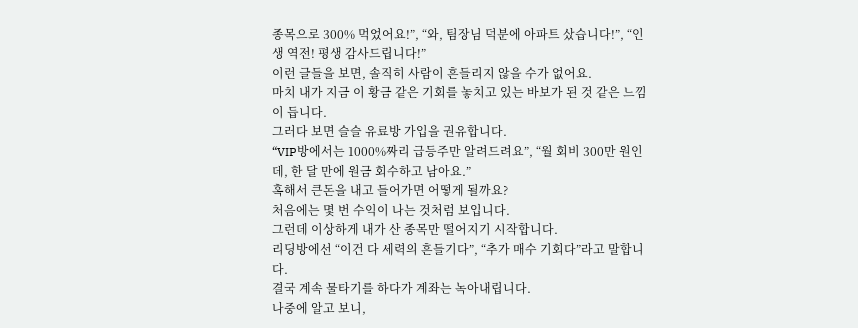종목으로 300% 먹었어요!”, “와, 팀장님 덕분에 아파트 샀습니다!”, “인생 역전! 평생 감사드립니다!”
이런 글들을 보면, 솔직히 사람이 흔들리지 않을 수가 없어요.
마치 내가 지금 이 황금 같은 기회를 놓치고 있는 바보가 된 것 같은 느낌이 듭니다.
그러다 보면 슬슬 유료방 가입을 권유합니다.
“VIP방에서는 1000%짜리 급등주만 알려드려요”, “월 회비 300만 원인데, 한 달 만에 원금 회수하고 남아요.”
혹해서 큰돈을 내고 들어가면 어떻게 될까요?
처음에는 몇 번 수익이 나는 것처럼 보입니다.
그런데 이상하게 내가 산 종목만 떨어지기 시작합니다.
리딩방에선 “이건 다 세력의 흔들기다”, “추가 매수 기회다”라고 말합니다.
결국 계속 물타기를 하다가 계좌는 녹아내립니다.
나중에 알고 보니,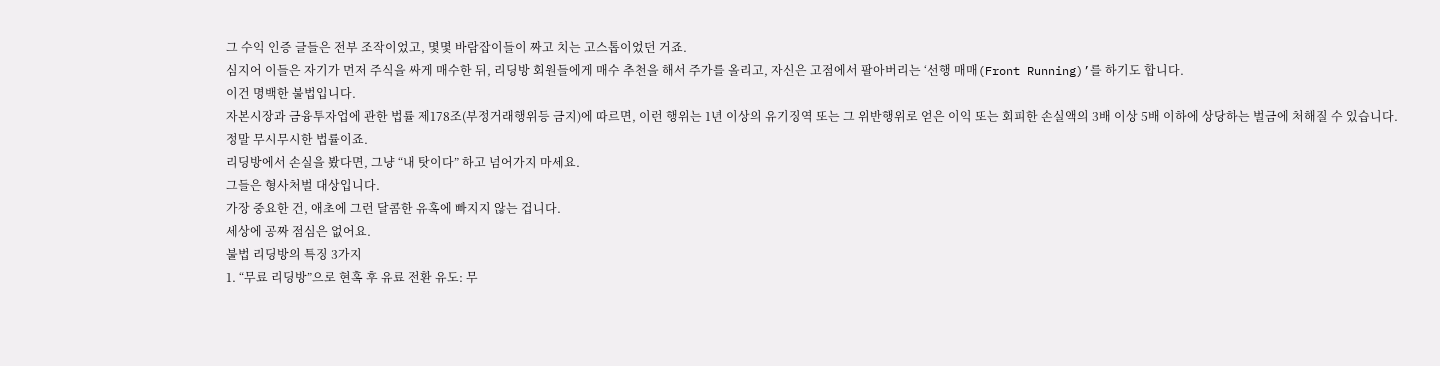그 수익 인증 글들은 전부 조작이었고, 몇몇 바람잡이들이 짜고 치는 고스톱이었던 거죠.
심지어 이들은 자기가 먼저 주식을 싸게 매수한 뒤, 리딩방 회원들에게 매수 추천을 해서 주가를 올리고, 자신은 고점에서 팔아버리는 ‘선행 매매(Front Running)’를 하기도 합니다.
이건 명백한 불법입니다.
자본시장과 금융투자업에 관한 법률 제178조(부정거래행위등 금지)에 따르면, 이런 행위는 1년 이상의 유기징역 또는 그 위반행위로 얻은 이익 또는 회피한 손실액의 3배 이상 5배 이하에 상당하는 벌금에 처해질 수 있습니다.
정말 무시무시한 법률이죠.
리딩방에서 손실을 봤다면, 그냥 “내 탓이다” 하고 넘어가지 마세요.
그들은 형사처벌 대상입니다.
가장 중요한 건, 애초에 그런 달콤한 유혹에 빠지지 않는 겁니다.
세상에 공짜 점심은 없어요.
불법 리딩방의 특징 3가지
1. “무료 리딩방”으로 현혹 후 유료 전환 유도: 무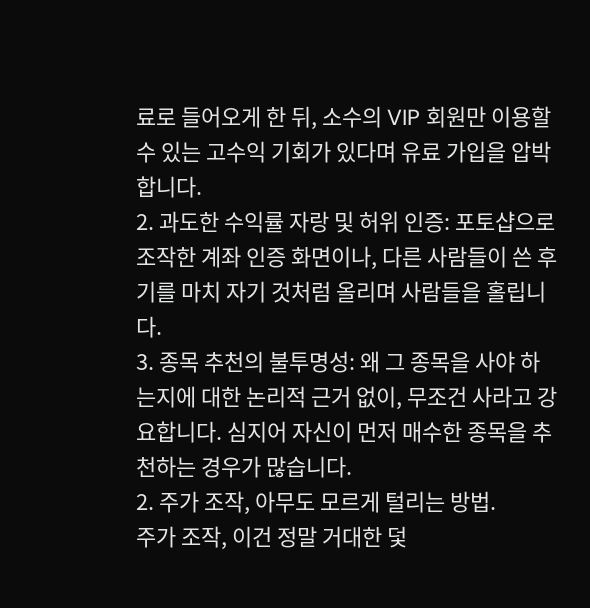료로 들어오게 한 뒤, 소수의 VIP 회원만 이용할 수 있는 고수익 기회가 있다며 유료 가입을 압박합니다.
2. 과도한 수익률 자랑 및 허위 인증: 포토샵으로 조작한 계좌 인증 화면이나, 다른 사람들이 쓴 후기를 마치 자기 것처럼 올리며 사람들을 홀립니다.
3. 종목 추천의 불투명성: 왜 그 종목을 사야 하는지에 대한 논리적 근거 없이, 무조건 사라고 강요합니다. 심지어 자신이 먼저 매수한 종목을 추천하는 경우가 많습니다.
2. 주가 조작, 아무도 모르게 털리는 방법.
주가 조작, 이건 정말 거대한 덫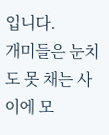입니다.
개미들은 눈치도 못 채는 사이에 모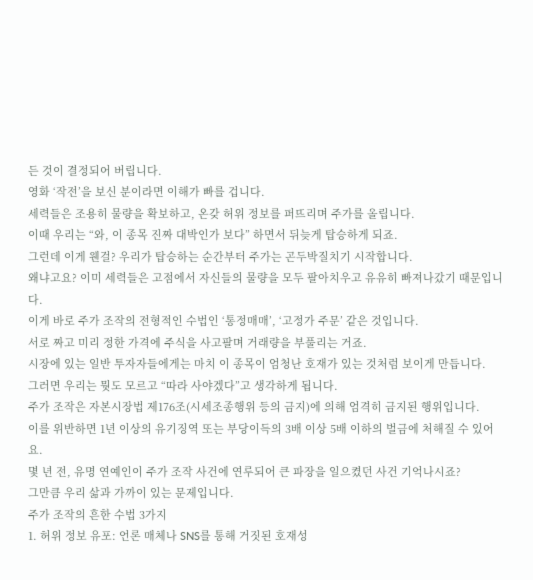든 것이 결정되어 버립니다.
영화 ‘작전’을 보신 분이라면 이해가 빠를 겁니다.
세력들은 조용히 물량을 확보하고, 온갖 허위 정보를 퍼뜨리며 주가를 올립니다.
이때 우리는 “와, 이 종목 진짜 대박인가 보다” 하면서 뒤늦게 탑승하게 되죠.
그런데 이게 웬걸? 우리가 탑승하는 순간부터 주가는 곤두박질치기 시작합니다.
왜냐고요? 이미 세력들은 고점에서 자신들의 물량을 모두 팔아치우고 유유히 빠져나갔기 때문입니다.
이게 바로 주가 조작의 전형적인 수법인 ‘통정매매’, ‘고정가 주문’ 같은 것입니다.
서로 짜고 미리 정한 가격에 주식을 사고팔며 거래량을 부풀리는 거죠.
시장에 있는 일반 투자자들에게는 마치 이 종목이 엄청난 호재가 있는 것처럼 보이게 만듭니다.
그러면 우리는 뭣도 모르고 “따라 사야겠다”고 생각하게 됩니다.
주가 조작은 자본시장법 제176조(시세조종행위 등의 금지)에 의해 엄격히 금지된 행위입니다.
이를 위반하면 1년 이상의 유기징역 또는 부당이득의 3배 이상 5배 이하의 벌금에 처해질 수 있어요.
몇 년 전, 유명 연예인이 주가 조작 사건에 연루되어 큰 파장을 일으켰던 사건 기억나시죠?
그만큼 우리 삶과 가까이 있는 문제입니다.
주가 조작의 흔한 수법 3가지
1. 허위 정보 유포: 언론 매체나 SNS를 통해 거짓된 호재성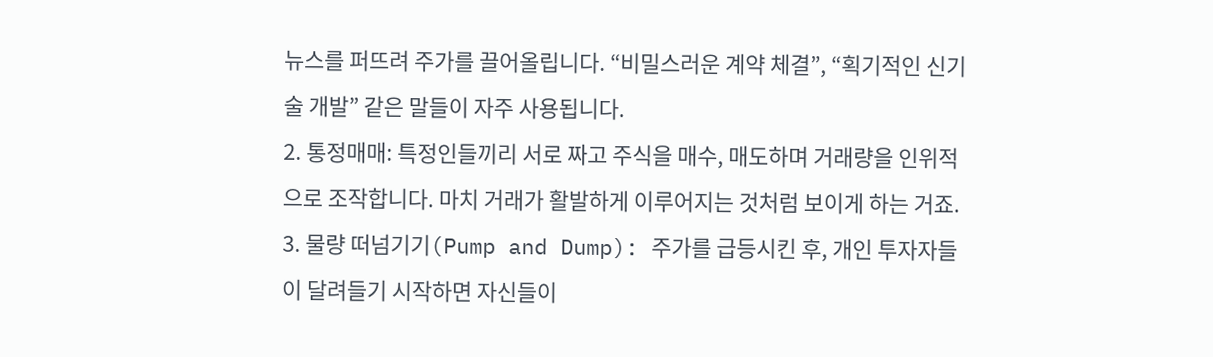뉴스를 퍼뜨려 주가를 끌어올립니다. “비밀스러운 계약 체결”, “획기적인 신기술 개발” 같은 말들이 자주 사용됩니다.
2. 통정매매: 특정인들끼리 서로 짜고 주식을 매수, 매도하며 거래량을 인위적으로 조작합니다. 마치 거래가 활발하게 이루어지는 것처럼 보이게 하는 거죠.
3. 물량 떠넘기기(Pump and Dump): 주가를 급등시킨 후, 개인 투자자들이 달려들기 시작하면 자신들이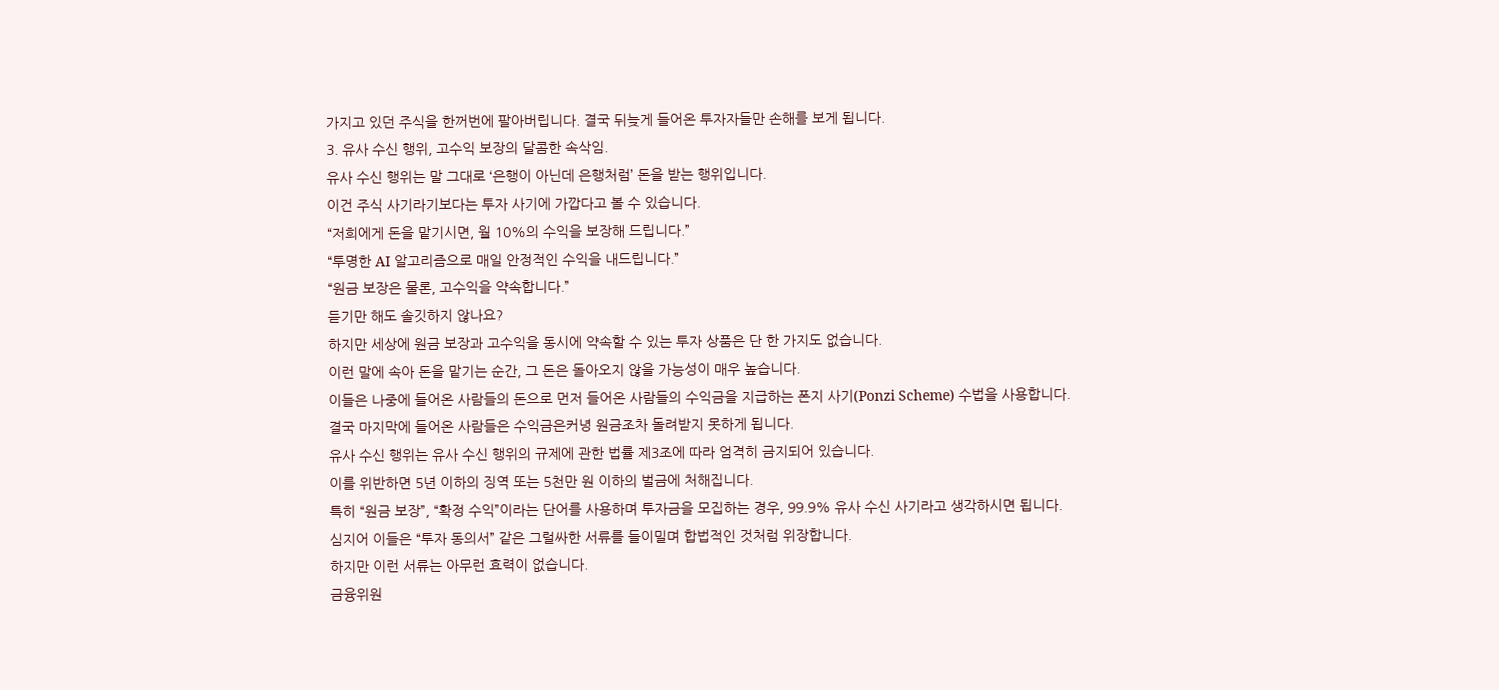가지고 있던 주식을 한꺼번에 팔아버립니다. 결국 뒤늦게 들어온 투자자들만 손해를 보게 됩니다.
3. 유사 수신 행위, 고수익 보장의 달콤한 속삭임.
유사 수신 행위는 말 그대로 ‘은행이 아닌데 은행처럼’ 돈을 받는 행위입니다.
이건 주식 사기라기보다는 투자 사기에 가깝다고 볼 수 있습니다.
“저희에게 돈을 맡기시면, 월 10%의 수익을 보장해 드립니다.”
“투명한 AI 알고리즘으로 매일 안정적인 수익을 내드립니다.”
“원금 보장은 물론, 고수익을 약속합니다.”
듣기만 해도 솔깃하지 않나요?
하지만 세상에 원금 보장과 고수익을 동시에 약속할 수 있는 투자 상품은 단 한 가지도 없습니다.
이런 말에 속아 돈을 맡기는 순간, 그 돈은 돌아오지 않을 가능성이 매우 높습니다.
이들은 나중에 들어온 사람들의 돈으로 먼저 들어온 사람들의 수익금을 지급하는 폰지 사기(Ponzi Scheme) 수법을 사용합니다.
결국 마지막에 들어온 사람들은 수익금은커녕 원금조차 돌려받지 못하게 됩니다.
유사 수신 행위는 유사 수신 행위의 규제에 관한 법률 제3조에 따라 엄격히 금지되어 있습니다.
이를 위반하면 5년 이하의 징역 또는 5천만 원 이하의 벌금에 처해집니다.
특히 “원금 보장”, “확정 수익”이라는 단어를 사용하며 투자금을 모집하는 경우, 99.9% 유사 수신 사기라고 생각하시면 됩니다.
심지어 이들은 “투자 동의서” 같은 그럴싸한 서류를 들이밀며 합법적인 것처럼 위장합니다.
하지만 이런 서류는 아무런 효력이 없습니다.
금융위원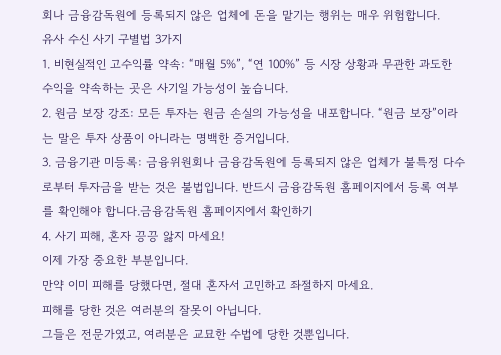회나 금융감독원에 등록되지 않은 업체에 돈을 맡기는 행위는 매우 위험합니다.
유사 수신 사기 구별법 3가지
1. 비현실적인 고수익률 약속: “매월 5%”, “연 100%” 등 시장 상황과 무관한 과도한 수익을 약속하는 곳은 사기일 가능성이 높습니다.
2. 원금 보장 강조: 모든 투자는 원금 손실의 가능성을 내포합니다. “원금 보장”이라는 말은 투자 상품이 아니라는 명백한 증거입니다.
3. 금융기관 미등록: 금융위원회나 금융감독원에 등록되지 않은 업체가 불특정 다수로부터 투자금을 받는 것은 불법입니다. 반드시 금융감독원 홈페이지에서 등록 여부를 확인해야 합니다.금융감독원 홈페이지에서 확인하기
4. 사기 피해, 혼자 끙끙 앓지 마세요!
이제 가장 중요한 부분입니다.
만약 이미 피해를 당했다면, 절대 혼자서 고민하고 좌절하지 마세요.
피해를 당한 것은 여러분의 잘못이 아닙니다.
그들은 전문가였고, 여러분은 교묘한 수법에 당한 것뿐입니다.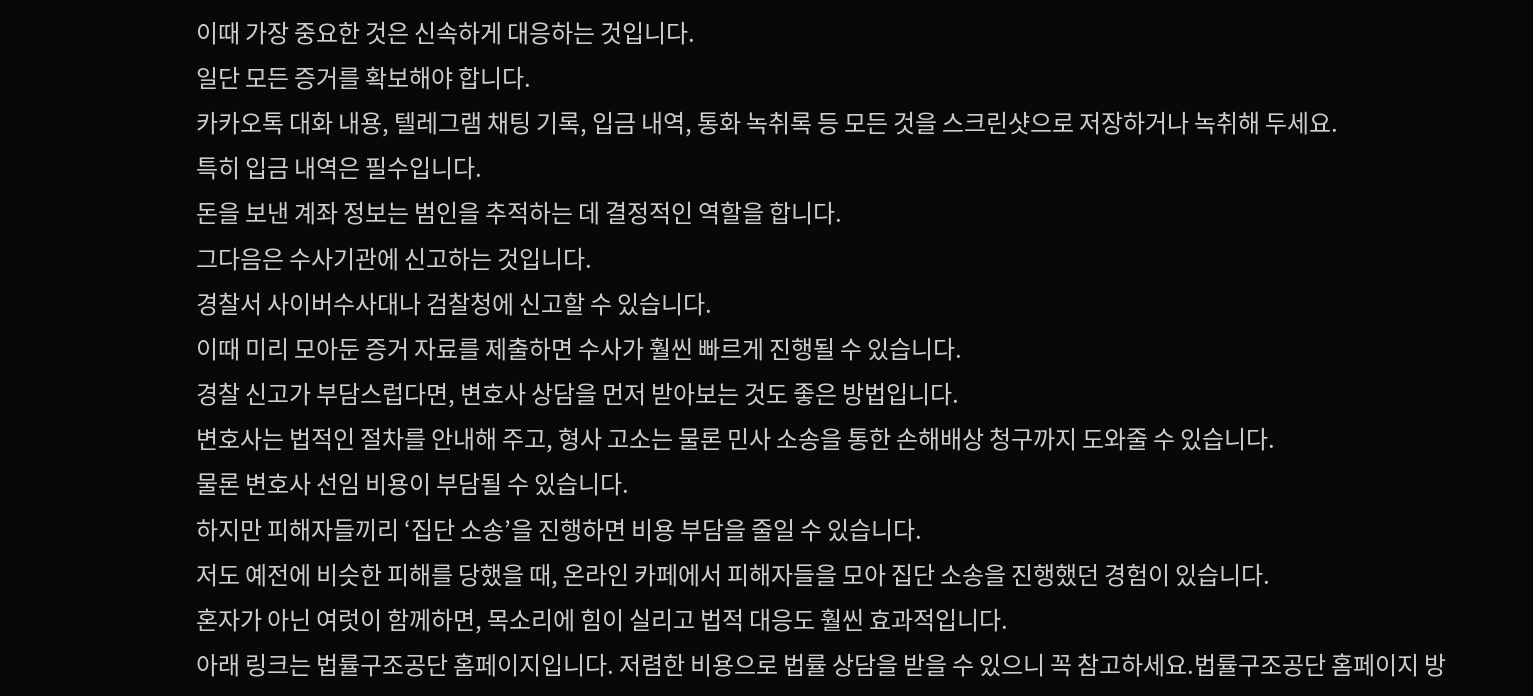이때 가장 중요한 것은 신속하게 대응하는 것입니다.
일단 모든 증거를 확보해야 합니다.
카카오톡 대화 내용, 텔레그램 채팅 기록, 입금 내역, 통화 녹취록 등 모든 것을 스크린샷으로 저장하거나 녹취해 두세요.
특히 입금 내역은 필수입니다.
돈을 보낸 계좌 정보는 범인을 추적하는 데 결정적인 역할을 합니다.
그다음은 수사기관에 신고하는 것입니다.
경찰서 사이버수사대나 검찰청에 신고할 수 있습니다.
이때 미리 모아둔 증거 자료를 제출하면 수사가 훨씬 빠르게 진행될 수 있습니다.
경찰 신고가 부담스럽다면, 변호사 상담을 먼저 받아보는 것도 좋은 방법입니다.
변호사는 법적인 절차를 안내해 주고, 형사 고소는 물론 민사 소송을 통한 손해배상 청구까지 도와줄 수 있습니다.
물론 변호사 선임 비용이 부담될 수 있습니다.
하지만 피해자들끼리 ‘집단 소송’을 진행하면 비용 부담을 줄일 수 있습니다.
저도 예전에 비슷한 피해를 당했을 때, 온라인 카페에서 피해자들을 모아 집단 소송을 진행했던 경험이 있습니다.
혼자가 아닌 여럿이 함께하면, 목소리에 힘이 실리고 법적 대응도 훨씬 효과적입니다.
아래 링크는 법률구조공단 홈페이지입니다. 저렴한 비용으로 법률 상담을 받을 수 있으니 꼭 참고하세요.법률구조공단 홈페이지 방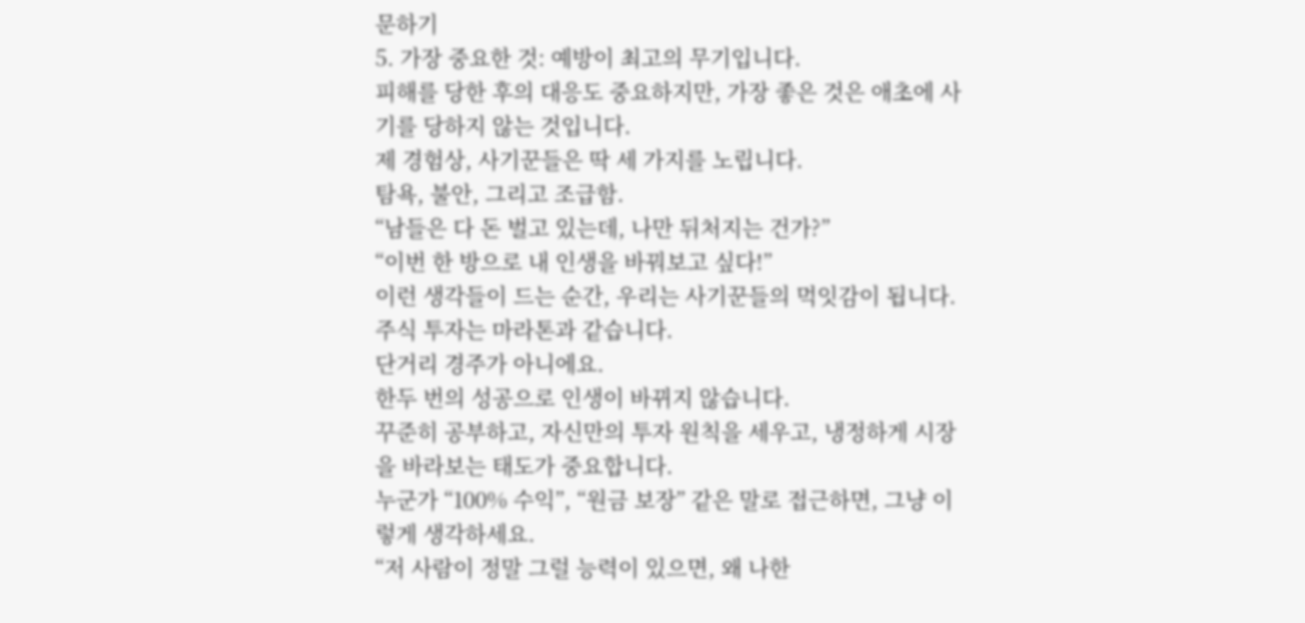문하기
5. 가장 중요한 것: 예방이 최고의 무기입니다.
피해를 당한 후의 대응도 중요하지만, 가장 좋은 것은 애초에 사기를 당하지 않는 것입니다.
제 경험상, 사기꾼들은 딱 세 가지를 노립니다.
탐욕, 불안, 그리고 조급함.
“남들은 다 돈 벌고 있는데, 나만 뒤처지는 건가?”
“이번 한 방으로 내 인생을 바꿔보고 싶다!”
이런 생각들이 드는 순간, 우리는 사기꾼들의 먹잇감이 됩니다.
주식 투자는 마라톤과 같습니다.
단거리 경주가 아니에요.
한두 번의 성공으로 인생이 바뀌지 않습니다.
꾸준히 공부하고, 자신만의 투자 원칙을 세우고, 냉정하게 시장을 바라보는 태도가 중요합니다.
누군가 “100% 수익”, “원금 보장” 같은 말로 접근하면, 그냥 이렇게 생각하세요.
“저 사람이 정말 그럴 능력이 있으면, 왜 나한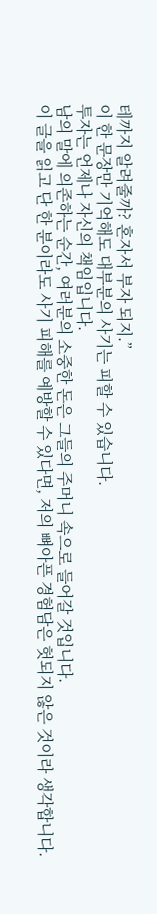테까지 알려줄까? 혼자서 부자 되지.”
이 한 문장만 기억해도 대부분의 사기는 피할 수 있습니다.
투자는 언제나 자신의 책임입니다.
남의 말에 의존하는 순간, 여러분의 소중한 돈은 그들의 주머니 속으로 들어갈 것입니다.
이 글을 읽고 단 한 분이라도 사기 피해를 예방할 수 있다면, 저의 뼈아픈 경험담은 헛되지 않은 것이라 생각합니다.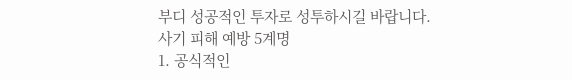부디 성공적인 투자로 성투하시길 바랍니다.
사기 피해 예방 5계명
1. 공식적인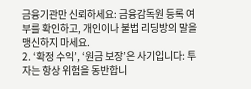금융기관만 신뢰하세요: 금융감독원 등록 여부를 확인하고, 개인이나 불법 리딩방의 말을 맹신하지 마세요.
2. ‘확정 수익’, ‘원금 보장’은 사기입니다: 투자는 항상 위험을 동반합니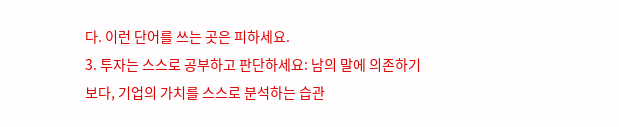다. 이런 단어를 쓰는 곳은 피하세요.
3. 투자는 스스로 공부하고 판단하세요: 남의 말에 의존하기보다, 기업의 가치를 스스로 분석하는 습관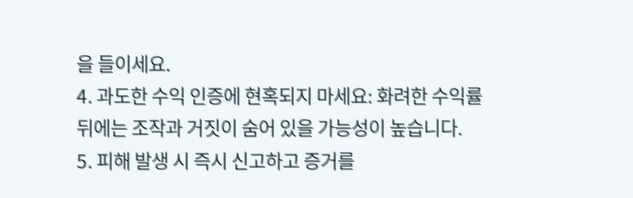을 들이세요.
4. 과도한 수익 인증에 현혹되지 마세요: 화려한 수익률 뒤에는 조작과 거짓이 숨어 있을 가능성이 높습니다.
5. 피해 발생 시 즉시 신고하고 증거를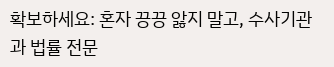확보하세요: 혼자 끙끙 앓지 말고, 수사기관과 법률 전문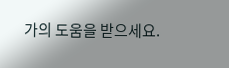가의 도움을 받으세요.